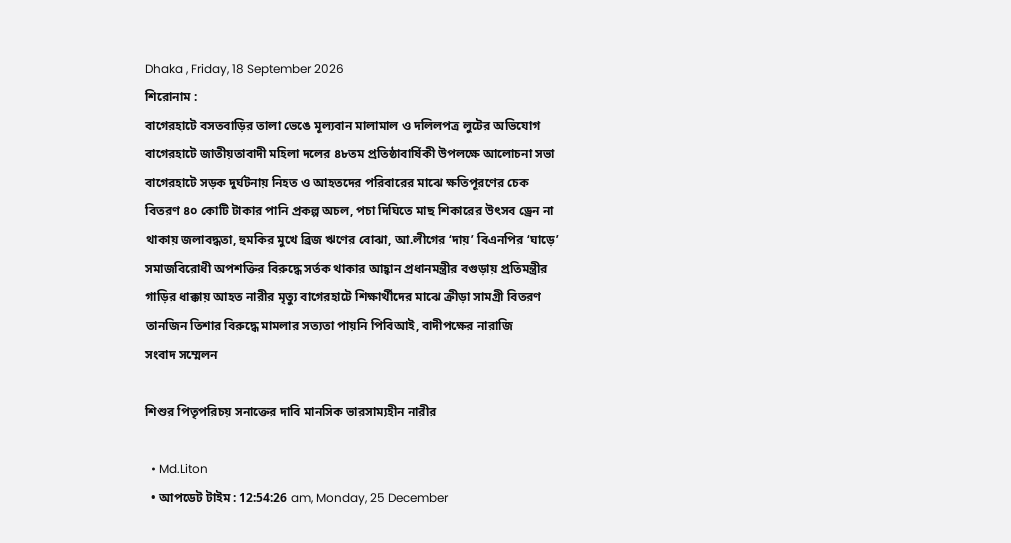Dhaka , Friday, 18 September 2026
শিরোনাম :
বাগেরহাটে বসতবাড়ির তালা ভেঙে মূল্যবান মালামাল ও দলিলপত্র লুটের অভিযোগ বাগেরহাটে জাতীয়তাবাদী মহিলা দলের ৪৮তম প্রতিষ্ঠাবার্ষিকী উপলক্ষে আলোচনা সভা বাগেরহাটে সড়ক দুর্ঘটনায় নিহত ও আহতদের পরিবারের মাঝে ক্ষতিপূরণের চেক বিতরণ ৪০ কোটি টাকার পানি প্রকল্প অচল, পচা দিঘিতে মাছ শিকারের উৎসব ড্রেন না থাকায় জলাবদ্ধতা, হুমকির মুখে ব্রিজ ঋণের বোঝা, আ.লীগের ‘দায়’ বিএনপির ‘ঘাড়ে’ সমাজবিরোধী অপশক্তির বিরুদ্ধে সর্তক থাকার আহ্বান প্রধানমন্ত্রীর বগুড়ায় প্রতিমন্ত্রীর গাড়ির ধাক্কায় আহত নারীর মৃত্যু বাগেরহাটে শিক্ষার্থীদের মাঝে ক্রীড়া সামগ্রী বিতরণ তানজিন তিশার বিরুদ্ধে মামলার সত্যতা পায়নি পিবিআই, বাদীপক্ষের নারাজি
সংবাদ সম্মেলন

শিশুর পিতৃপরিচয় সনাক্তের দাবি মানসিক ভারসাম্যহীন নারীর

  • Md.Liton
  • আপডেট টাইম : 12:54:26 am, Monday, 25 December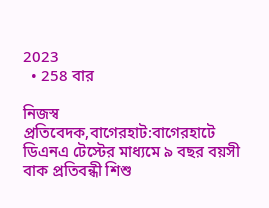2023
  • 258 বার

নিজস্ব প্রতিবেদক,বাগেরহাট:বাগেরহাটে ডিএনএ টেস্টের মাধ্যমে ৯ বছর বয়সী বাক প্রতিবন্ধী শিশু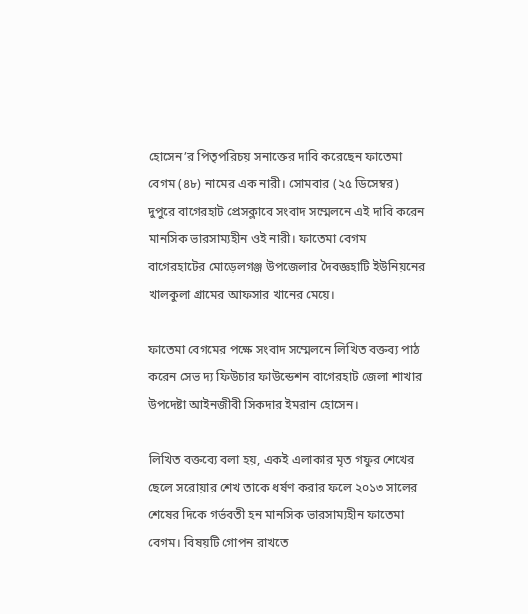হোসেন’র পিতৃপরিচয় সনাক্তের দাবি করেছেন ফাতেমা বেগম (৪৮) নামের এক নারী। সোমবার (২৫ ডিসেম্বর) দুপুরে বাগেরহাট প্রেসক্লাবে সংবাদ সম্মেলনে এই দাবি করেন মানসিক ভারসাম্যহীন ওই নারী। ফাতেমা বেগম বাগেরহাটের মোড়েলগঞ্জ উপজেলার দৈবজ্ঞহাটি ইউনিয়নের খালকুলা গ্রামের আফসার খানের মেয়ে।

ফাতেমা বেগমের পক্ষে সংবাদ সম্মেলনে লিখিত বক্তব্য পাঠ করেন সেভ দ্য ফিউচার ফাউন্ডেশন বাগেরহাট জেলা শাখার উপদেষ্টা আইনজীবী সিকদার ইমরান হোসেন।

লিখিত বক্তব্যে বলা হয়, একই এলাকার মৃত গফুর শেখের ছেলে সরোয়ার শেখ তাকে ধর্ষণ করার ফলে ২০১৩ সালের শেষের দিকে গর্ভবতী হন মানসিক ভারসাম্যহীন ফাতেমা বেগম। বিষয়টি গোপন রাখতে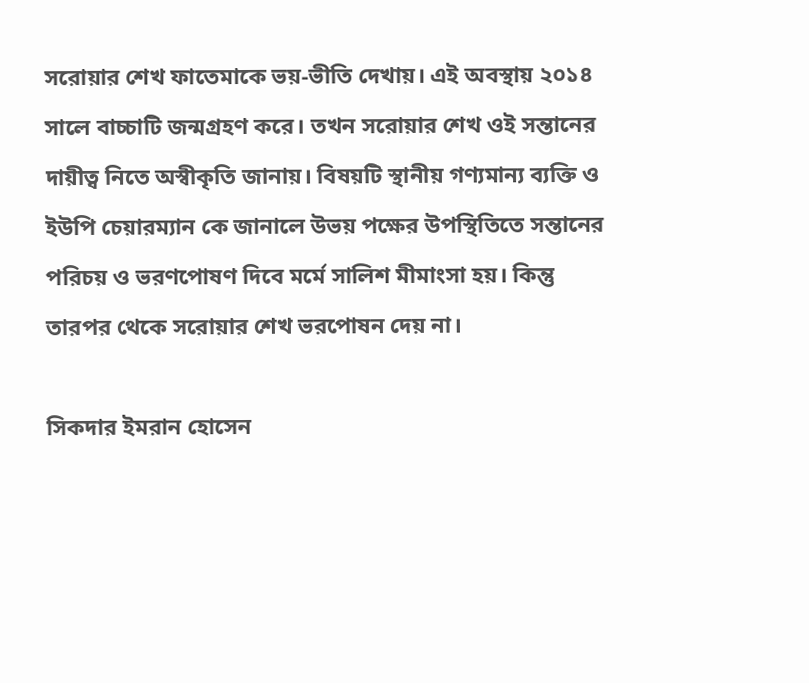সরোয়ার শেখ ফাতেমাকে ভয়-ভীতি দেখায়। এই অবস্থায় ২০১৪ সালে বাচ্চাটি জন্মগ্রহণ করে। তখন সরোয়ার শেখ ওই সন্তানের দায়ীত্ব নিতে অস্বীকৃতি জানায়। বিষয়টি স্থানীয় গণ্যমান্য ব্যক্তি ও ইউপি চেয়ারম্যান কে জানালে উভয় পক্ষের উপস্থিতিতে সন্তানের পরিচয় ও ভরণপোষণ দিবে মর্মে সালিশ মীমাংসা হয়। কিন্তু তারপর থেকে সরোয়ার শেখ ভরপোষন দেয় না।

সিকদার ইমরান হোসেন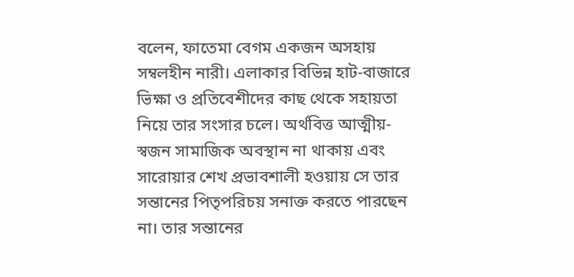বলেন, ফাতেমা বেগম একজন অসহায় সম্বলহীন নারী। এলাকার বিভিন্ন হাট-বাজারে ভিক্ষা ও প্রতিবেশীদের কাছ থেকে সহায়তা নিয়ে তার সংসার চলে। অর্থবিত্ত আত্মীয়-স্বজন সামাজিক অবস্থান না থাকায় এবং সারোয়ার শেখ প্রভাবশালী হওয়ায় সে তার সন্তানের পিতৃপরিচয় সনাক্ত করতে পারছেন না। তার সন্তানের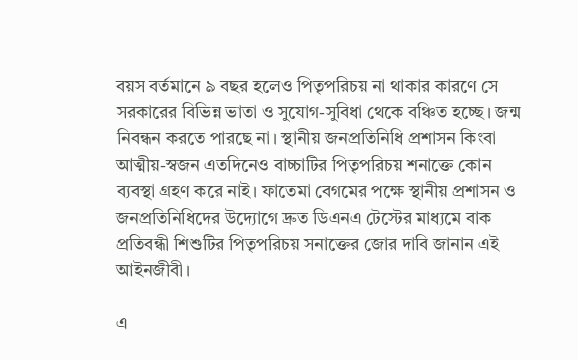বয়স বর্তমানে ৯ বছর হলেও পিতৃপরিচয় না থাকার কারণে সে সরকারের বিভিন্ন ভাতা ও সুযোগ-সুবিধা থেকে বঞ্চিত হচ্ছে। জন্ম নিবন্ধন করতে পারছে না। স্থানীয় জনপ্রতিনিধি প্রশাসন কিংবা আত্মীয়-স্বজন এতদিনেও বাচ্চাটির পিতৃপরিচয় শনাক্তে কোন ব্যবস্থা গ্রহণ করে নাই। ফাতেমা বেগমের পক্ষে স্থানীয় প্রশাসন ও জনপ্রতিনিধিদের উদ্যোগে দ্রুত ডিএনএ টেস্টের মাধ্যমে বাক প্রতিবন্ধী শিশুটির পিতৃপরিচয় সনাক্তের জোর দাবি জানান এই আইনজীবী।

এ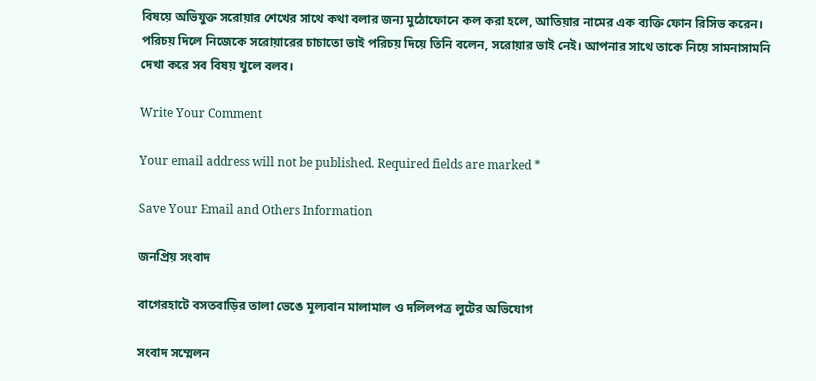বিষয়ে অভিযুক্ত সরোয়ার শেখের সাথে কথা বলার জন্য মুঠোফোনে কল করা হলে, আতিয়ার নামের এক ব্যক্তি ফোন রিসিভ করেন। পরিচয় দিলে নিজেকে সরোয়ারের চাচাতো ভাই পরিচয় দিয়ে তিনি বলেন, সরোয়ার ভাই নেই। আপনার সাথে তাকে নিয়ে সামনাসামনি দেখা করে সব বিষয় খুলে বলব।

Write Your Comment

Your email address will not be published. Required fields are marked *

Save Your Email and Others Information

জনপ্রিয় সংবাদ

বাগেরহাটে বসতবাড়ির তালা ভেঙে মূল্যবান মালামাল ও দলিলপত্র লুটের অভিযোগ

সংবাদ সম্মেলন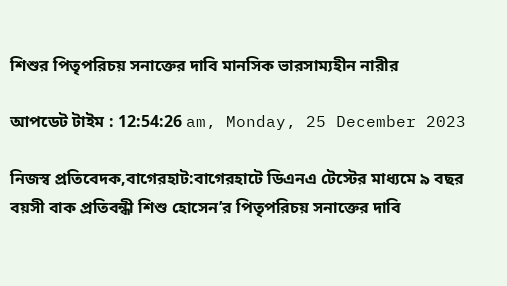শিশুর পিতৃপরিচয় সনাক্তের দাবি মানসিক ভারসাম্যহীন নারীর

আপডেট টাইম : 12:54:26 am, Monday, 25 December 2023

নিজস্ব প্রতিবেদক,বাগেরহাট:বাগেরহাটে ডিএনএ টেস্টের মাধ্যমে ৯ বছর বয়সী বাক প্রতিবন্ধী শিশু হোসেন’র পিতৃপরিচয় সনাক্তের দাবি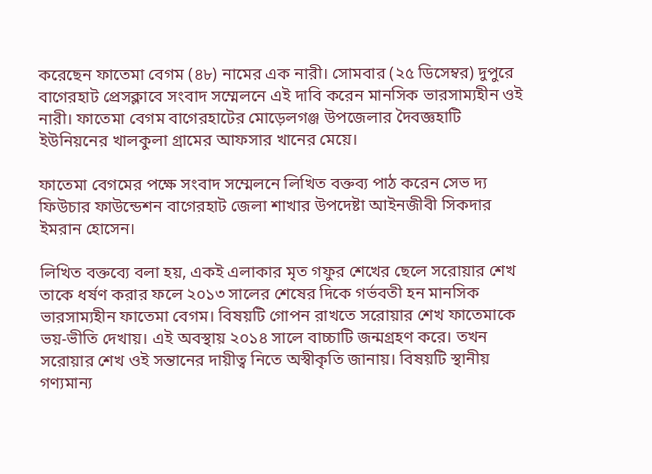করেছেন ফাতেমা বেগম (৪৮) নামের এক নারী। সোমবার (২৫ ডিসেম্বর) দুপুরে বাগেরহাট প্রেসক্লাবে সংবাদ সম্মেলনে এই দাবি করেন মানসিক ভারসাম্যহীন ওই নারী। ফাতেমা বেগম বাগেরহাটের মোড়েলগঞ্জ উপজেলার দৈবজ্ঞহাটি ইউনিয়নের খালকুলা গ্রামের আফসার খানের মেয়ে।

ফাতেমা বেগমের পক্ষে সংবাদ সম্মেলনে লিখিত বক্তব্য পাঠ করেন সেভ দ্য ফিউচার ফাউন্ডেশন বাগেরহাট জেলা শাখার উপদেষ্টা আইনজীবী সিকদার ইমরান হোসেন।

লিখিত বক্তব্যে বলা হয়, একই এলাকার মৃত গফুর শেখের ছেলে সরোয়ার শেখ তাকে ধর্ষণ করার ফলে ২০১৩ সালের শেষের দিকে গর্ভবতী হন মানসিক ভারসাম্যহীন ফাতেমা বেগম। বিষয়টি গোপন রাখতে সরোয়ার শেখ ফাতেমাকে ভয়-ভীতি দেখায়। এই অবস্থায় ২০১৪ সালে বাচ্চাটি জন্মগ্রহণ করে। তখন সরোয়ার শেখ ওই সন্তানের দায়ীত্ব নিতে অস্বীকৃতি জানায়। বিষয়টি স্থানীয় গণ্যমান্য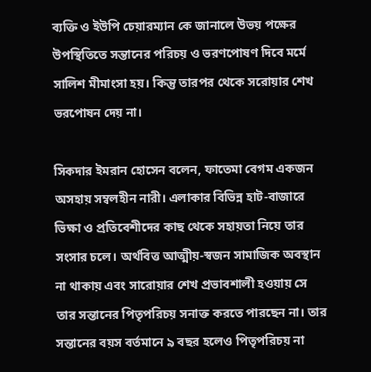ব্যক্তি ও ইউপি চেয়ারম্যান কে জানালে উভয় পক্ষের উপস্থিতিতে সন্তানের পরিচয় ও ভরণপোষণ দিবে মর্মে সালিশ মীমাংসা হয়। কিন্তু তারপর থেকে সরোয়ার শেখ ভরপোষন দেয় না।

সিকদার ইমরান হোসেন বলেন, ফাতেমা বেগম একজন অসহায় সম্বলহীন নারী। এলাকার বিভিন্ন হাট-বাজারে ভিক্ষা ও প্রতিবেশীদের কাছ থেকে সহায়তা নিয়ে তার সংসার চলে। অর্থবিত্ত আত্মীয়-স্বজন সামাজিক অবস্থান না থাকায় এবং সারোয়ার শেখ প্রভাবশালী হওয়ায় সে তার সন্তানের পিতৃপরিচয় সনাক্ত করতে পারছেন না। তার সন্তানের বয়স বর্তমানে ৯ বছর হলেও পিতৃপরিচয় না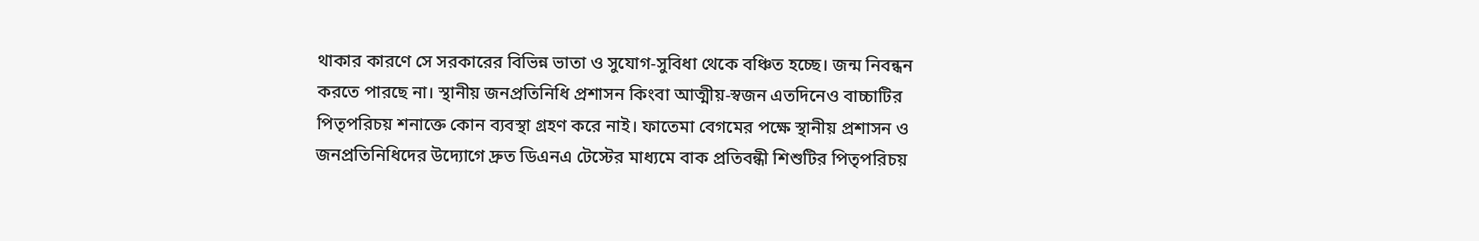থাকার কারণে সে সরকারের বিভিন্ন ভাতা ও সুযোগ-সুবিধা থেকে বঞ্চিত হচ্ছে। জন্ম নিবন্ধন করতে পারছে না। স্থানীয় জনপ্রতিনিধি প্রশাসন কিংবা আত্মীয়-স্বজন এতদিনেও বাচ্চাটির পিতৃপরিচয় শনাক্তে কোন ব্যবস্থা গ্রহণ করে নাই। ফাতেমা বেগমের পক্ষে স্থানীয় প্রশাসন ও জনপ্রতিনিধিদের উদ্যোগে দ্রুত ডিএনএ টেস্টের মাধ্যমে বাক প্রতিবন্ধী শিশুটির পিতৃপরিচয়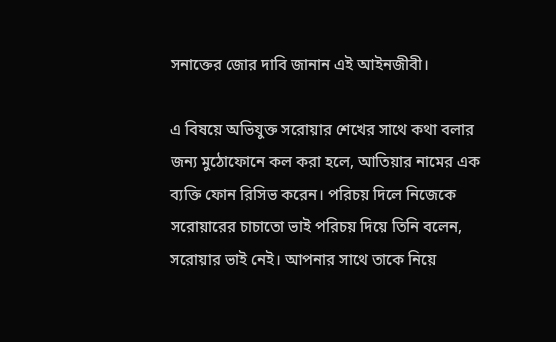সনাক্তের জোর দাবি জানান এই আইনজীবী।

এ বিষয়ে অভিযুক্ত সরোয়ার শেখের সাথে কথা বলার জন্য মুঠোফোনে কল করা হলে, আতিয়ার নামের এক ব্যক্তি ফোন রিসিভ করেন। পরিচয় দিলে নিজেকে সরোয়ারের চাচাতো ভাই পরিচয় দিয়ে তিনি বলেন, সরোয়ার ভাই নেই। আপনার সাথে তাকে নিয়ে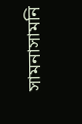সামনাসামনি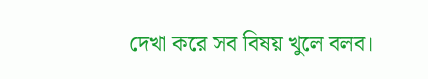দেখা করে সব বিষয় খুলে বলব।